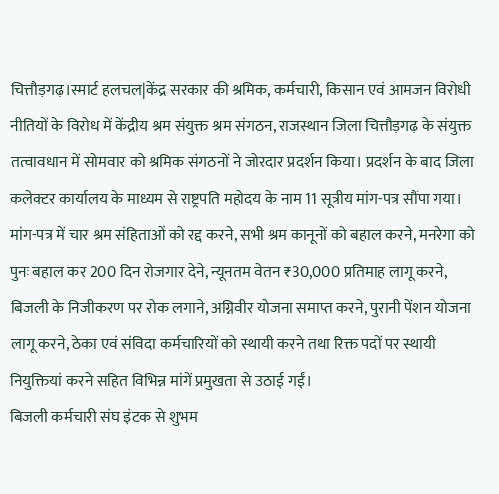चित्तौड़गढ़।स्मार्ट हलचल|केंद्र सरकार की श्रमिक, कर्मचारी, किसान एवं आमजन विरोधी नीतियों के विरोध में केंद्रीय श्रम संयुक्त श्रम संगठन, राजस्थान जिला चित्तौड़गढ़ के संयुक्त तत्वावधान में सोमवार को श्रमिक संगठनों ने जोरदार प्रदर्शन किया। प्रदर्शन के बाद जिला कलेक्टर कार्यालय के माध्यम से राष्ट्रपति महोदय के नाम 11 सूत्रीय मांग-पत्र सौंपा गया।
मांग-पत्र में चार श्रम संहिताओं को रद्द करने, सभी श्रम कानूनों को बहाल करने, मनरेगा को पुनः बहाल कर 200 दिन रोजगार देने, न्यूनतम वेतन ₹30,000 प्रतिमाह लागू करने, बिजली के निजीकरण पर रोक लगाने, अग्निवीर योजना समाप्त करने, पुरानी पेंशन योजना लागू करने, ठेका एवं संविदा कर्मचारियों को स्थायी करने तथा रिक्त पदों पर स्थायी नियुक्तियां करने सहित विभिन्न मांगें प्रमुखता से उठाई गईं।
बिजली कर्मचारी संघ इंटक से शुभम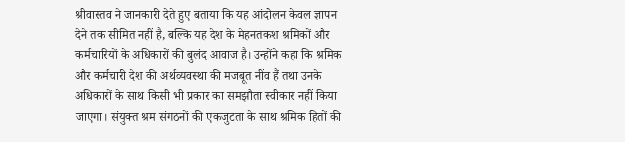श्रीवास्तव ने जानकारी देते हुए बताया कि यह आंदोलन केवल ज्ञापन देने तक सीमित नहीं है, बल्कि यह देश के मेहनतकश श्रमिकों और कर्मचारियों के अधिकारों की बुलंद आवाज है। उन्होंने कहा कि श्रमिक और कर्मचारी देश की अर्थव्यवस्था की मजबूत नींव हैं तथा उनके अधिकारों के साथ किसी भी प्रकार का समझौता स्वीकार नहीं किया जाएगा। संयुक्त श्रम संगठनों की एकजुटता के साथ श्रमिक हितों की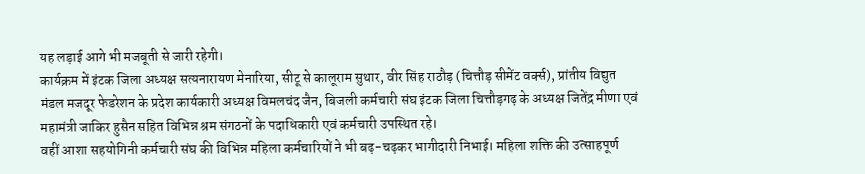यह लड़ाई आगे भी मजबूती से जारी रहेगी।
कार्यक्रम में इंटक जिला अध्यक्ष सत्यनारायण मेनारिया, सीटू से कालूराम सुथार, वीर सिंह राठौड़ (चित्तौड़ सीमेंट वर्क्स), प्रांतीय विद्युत मंडल मजदूर फेडरेशन के प्रदेश कार्यकारी अध्यक्ष विमलचंद जैन, बिजली कर्मचारी संघ इंटक जिला चित्तौड़गढ़ के अध्यक्ष जितेंद्र मीणा एवं महामंत्री जाकिर हुसैन सहित विभिन्न श्रम संगठनों के पदाधिकारी एवं कर्मचारी उपस्थित रहे।
वहीं आशा सहयोगिनी कर्मचारी संघ की विभिन्न महिला कर्मचारियों ने भी बढ़-चढ़कर भागीदारी निभाई। महिला शक्ति की उत्साहपूर्ण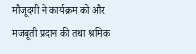मौजूदगी ने कार्यक्रम को और मजबूती प्रदान की तथा श्रमिक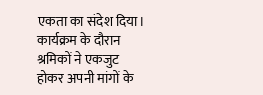एकता का संदेश दिया।
कार्यक्रम के दौरान श्रमिकों ने एकजुट होकर अपनी मांगों के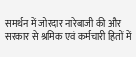समर्थन में जोरदार नारेबाजी की और सरकार से श्रमिक एवं कर्मचारी हितों में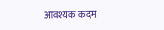आवश्यक कदम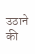उठाने की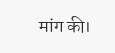मांग की।